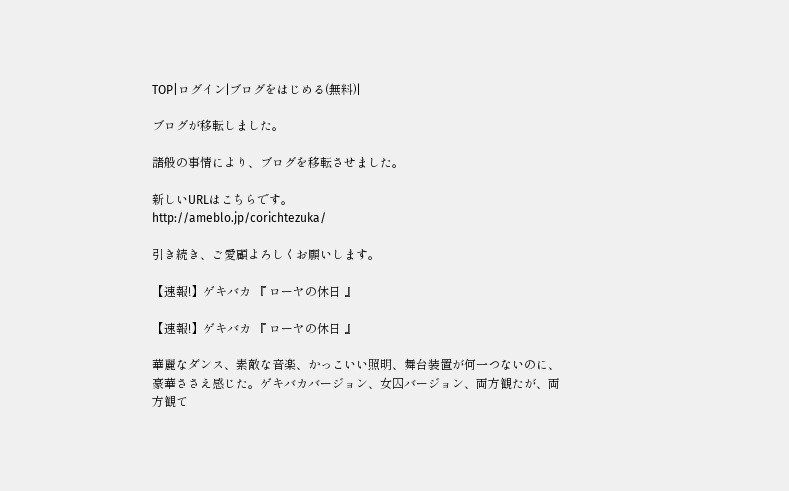TOP|ログイン|ブログをはじめる(無料)|

ブログが移転しました。

諸般の事情により、ブログを移転させました。

新しいURLはこちらです。
http://ameblo.jp/corichtezuka/

引き続き、ご愛顧よろしくお願いします。

【速報!】ゲキバカ 『 ローヤの休日 』

【速報!】ゲキバカ 『 ローヤの休日 』

華麗なダンス、素敵な音楽、かっこいい照明、舞台装置が何一つないのに、豪華ささえ感じた。ゲキバカバージョン、女囚バージョン、両方観たが、両方観て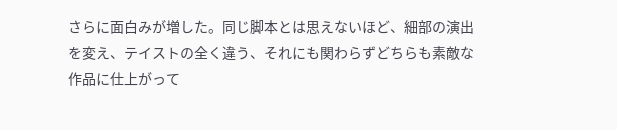さらに面白みが増した。同じ脚本とは思えないほど、細部の演出を変え、テイストの全く違う、それにも関わらずどちらも素敵な作品に仕上がって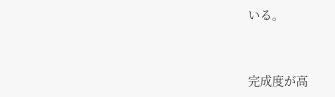いる。


完成度が高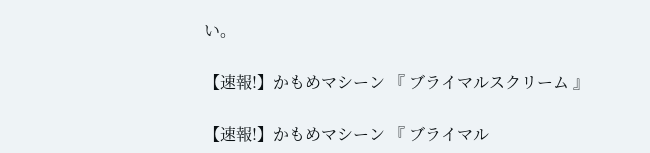い。

【速報!】かもめマシーン 『 ブライマルスクリーム 』

【速報!】かもめマシーン 『 ブライマル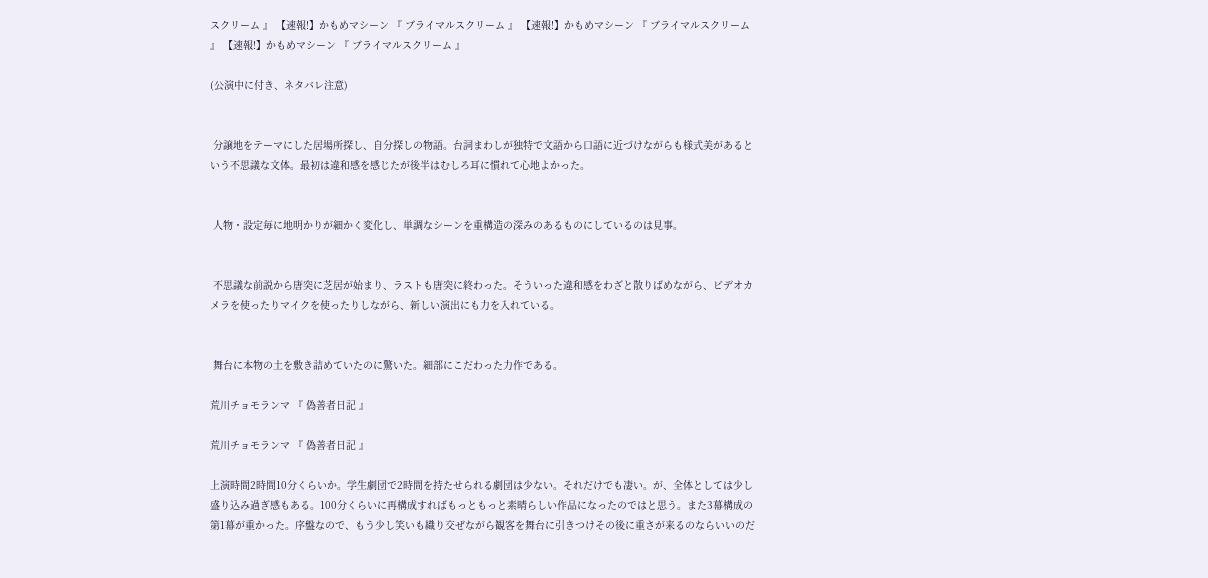スクリーム 』 【速報!】かもめマシーン 『 ブライマルスクリーム 』 【速報!】かもめマシーン 『 ブライマルスクリーム 』 【速報!】かもめマシーン 『 ブライマルスクリーム 』

(公演中に付き、ネタバレ注意)


 分譲地をテーマにした居場所探し、自分探しの物語。台詞まわしが独特で文語から口語に近づけながらも様式美があるという不思議な文体。最初は違和感を感じたが後半はむしろ耳に慣れて心地よかった。


 人物・設定毎に地明かりが細かく変化し、単調なシーンを重構造の深みのあるものにしているのは見事。


 不思議な前説から唐突に芝居が始まり、ラストも唐突に終わった。そういった違和感をわざと散りばめながら、ビデオカメラを使ったりマイクを使ったりしながら、新しい演出にも力を入れている。


 舞台に本物の土を敷き詰めていたのに驚いた。細部にこだわった力作である。

荒川チョモランマ 『 偽善者日記 』

荒川チョモランマ 『 偽善者日記 』

上演時間2時間10分くらいか。学生劇団で2時間を持たせられる劇団は少ない。それだけでも凄い。が、全体としては少し盛り込み過ぎ感もある。100分くらいに再構成すればもっともっと素晴らしい作品になったのではと思う。また3幕構成の第1幕が重かった。序盤なので、もう少し笑いも織り交ぜながら観客を舞台に引きつけその後に重さが来るのならいいのだ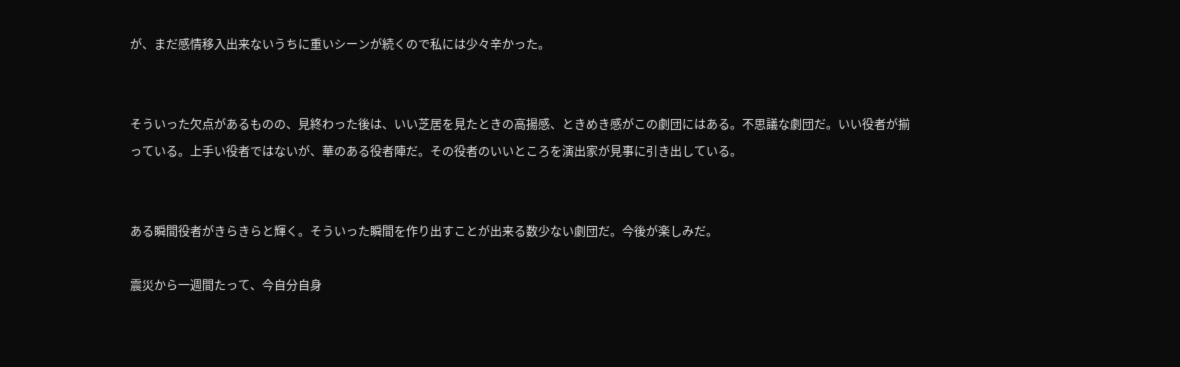が、まだ感情移入出来ないうちに重いシーンが続くので私には少々辛かった。


そういった欠点があるものの、見終わった後は、いい芝居を見たときの高揚感、ときめき感がこの劇団にはある。不思議な劇団だ。いい役者が揃っている。上手い役者ではないが、華のある役者陣だ。その役者のいいところを演出家が見事に引き出している。


ある瞬間役者がきらきらと輝く。そういった瞬間を作り出すことが出来る数少ない劇団だ。今後が楽しみだ。

震災から一週間たって、今自分自身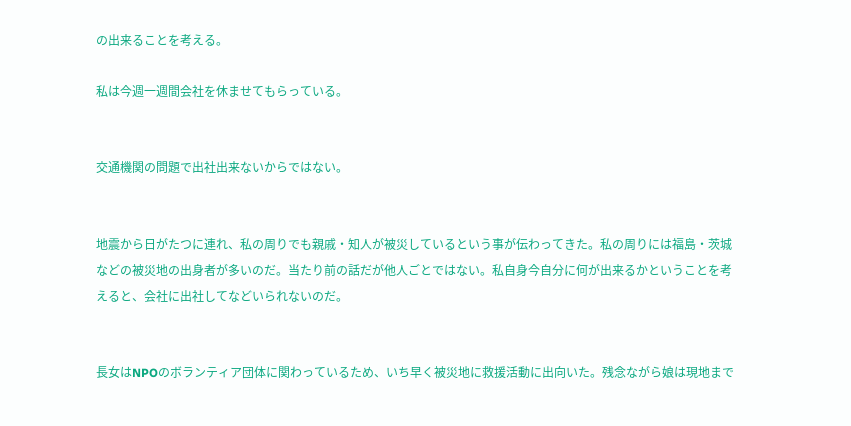の出来ることを考える。

私は今週一週間会社を休ませてもらっている。


交通機関の問題で出社出来ないからではない。


地震から日がたつに連れ、私の周りでも親戚・知人が被災しているという事が伝わってきた。私の周りには福島・茨城などの被災地の出身者が多いのだ。当たり前の話だが他人ごとではない。私自身今自分に何が出来るかということを考えると、会社に出社してなどいられないのだ。


長女はNPOのボランティア団体に関わっているため、いち早く被災地に救援活動に出向いた。残念ながら娘は現地まで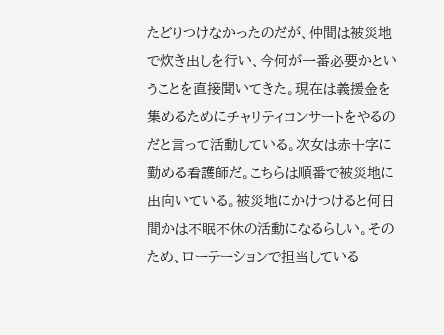たどりつけなかったのだが、仲間は被災地で炊き出しを行い、今何が一番必要かということを直接聞いてきた。現在は義援金を集めるためにチャリティコンサートをやるのだと言って活動している。次女は赤十字に勤める看護師だ。こちらは順番で被災地に出向いている。被災地にかけつけると何日間かは不眠不休の活動になるらしい。そのため、ローテーションで担当している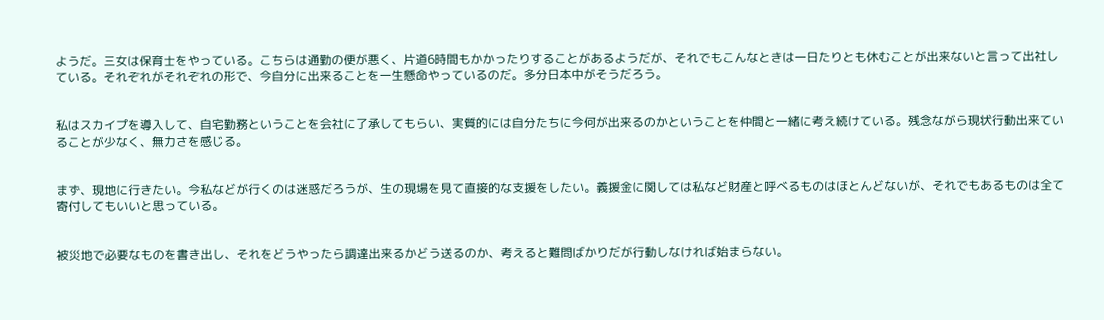ようだ。三女は保育士をやっている。こちらは通勤の便が悪く、片道6時間もかかったりすることがあるようだが、それでもこんなときは一日たりとも休むことが出来ないと言って出社している。それぞれがそれぞれの形で、今自分に出来ることを一生懸命やっているのだ。多分日本中がそうだろう。


私はスカイプを導入して、自宅勤務ということを会社に了承してもらい、実質的には自分たちに今何が出来るのかということを仲間と一緒に考え続けている。残念ながら現状行動出来ていることが少なく、無力さを感じる。


まず、現地に行きたい。今私などが行くのは迷惑だろうが、生の現場を見て直接的な支援をしたい。義援金に関しては私など財産と呼べるものはほとんどないが、それでもあるものは全て寄付してもいいと思っている。


被災地で必要なものを書き出し、それをどうやったら調達出来るかどう送るのか、考えると難問ばかりだが行動しなければ始まらない。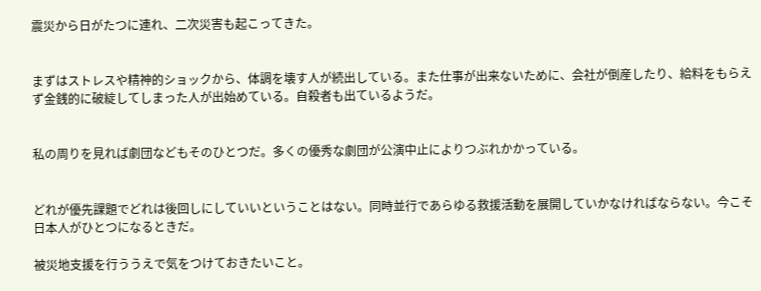震災から日がたつに連れ、二次災害も起こってきた。


まずはストレスや精神的ショックから、体調を壊す人が続出している。また仕事が出来ないために、会社が倒産したり、給料をもらえず金銭的に破綻してしまった人が出始めている。自殺者も出ているようだ。


私の周りを見れば劇団などもそのひとつだ。多くの優秀な劇団が公演中止によりつぶれかかっている。


どれが優先課題でどれは後回しにしていいということはない。同時並行であらゆる救援活動を展開していかなければならない。今こそ日本人がひとつになるときだ。

被災地支援を行ううえで気をつけておきたいこと。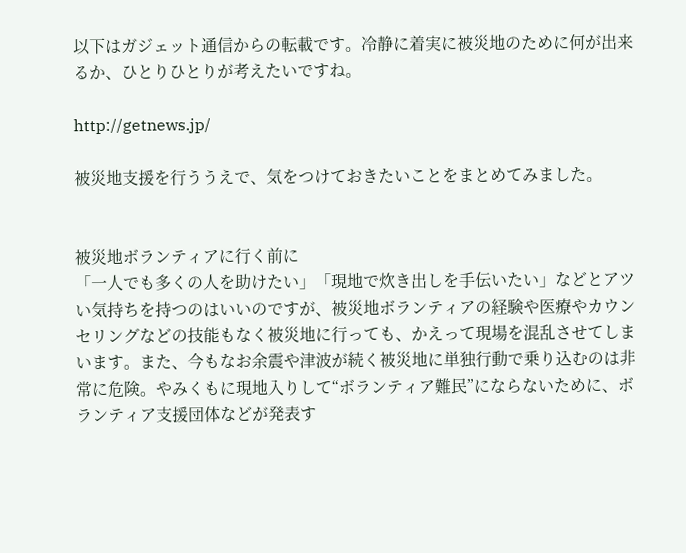以下はガジェット通信からの転載です。冷静に着実に被災地のために何が出来るか、ひとりひとりが考えたいですね。

http://getnews.jp/

被災地支援を行ううえで、気をつけておきたいことをまとめてみました。


被災地ボランティアに行く前に
「一人でも多くの人を助けたい」「現地で炊き出しを手伝いたい」などとアツい気持ちを持つのはいいのですが、被災地ボランティアの経験や医療やカウンセリングなどの技能もなく被災地に行っても、かえって現場を混乱させてしまいます。また、今もなお余震や津波が続く被災地に単独行動で乗り込むのは非常に危険。やみくもに現地入りして“ボランティア難民”にならないために、ボランティア支援団体などが発表す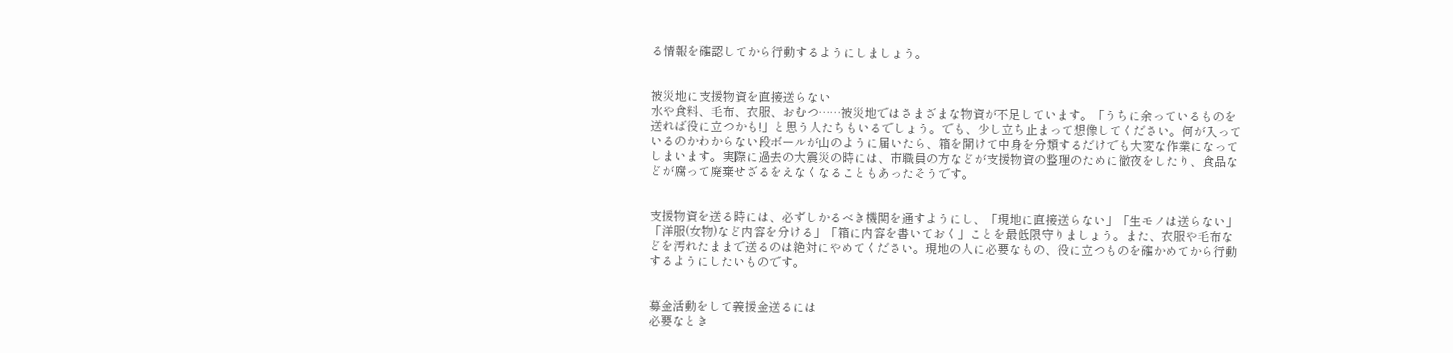る情報を確認してから行動するようにしましょう。


被災地に支援物資を直接送らない
水や食料、毛布、衣服、おむつ……被災地ではさまざまな物資が不足しています。「うちに余っているものを送れば役に立つかも!」と思う人たちもいるでしょう。でも、少し立ち止まって想像してください。何が入っているのかわからない段ボールが山のように届いたら、箱を開けて中身を分類するだけでも大変な作業になってしまいます。実際に過去の大震災の時には、市職員の方などが支援物資の整理のために徹夜をしたり、食品などが腐って廃棄せざるをえなくなることもあったそうです。


支援物資を送る時には、必ずしかるべき機関を通すようにし、「現地に直接送らない」「生モノは送らない」「洋服(女物)など内容を分ける」「箱に内容を書いておく」ことを最低限守りましょう。また、衣服や毛布などを汚れたままで送るのは絶対にやめてください。現地の人に必要なもの、役に立つものを確かめてから行動するようにしたいものです。


募金活動をして義援金送るには
必要なとき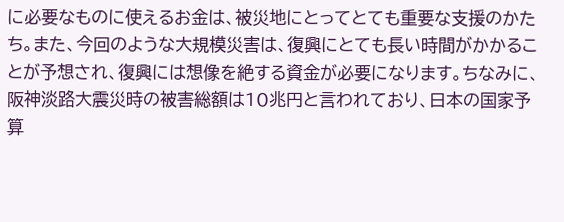に必要なものに使えるお金は、被災地にとってとても重要な支援のかたち。また、今回のような大規模災害は、復興にとても長い時間がかかることが予想され、復興には想像を絶する資金が必要になります。ちなみに、阪神淡路大震災時の被害総額は10兆円と言われており、日本の国家予算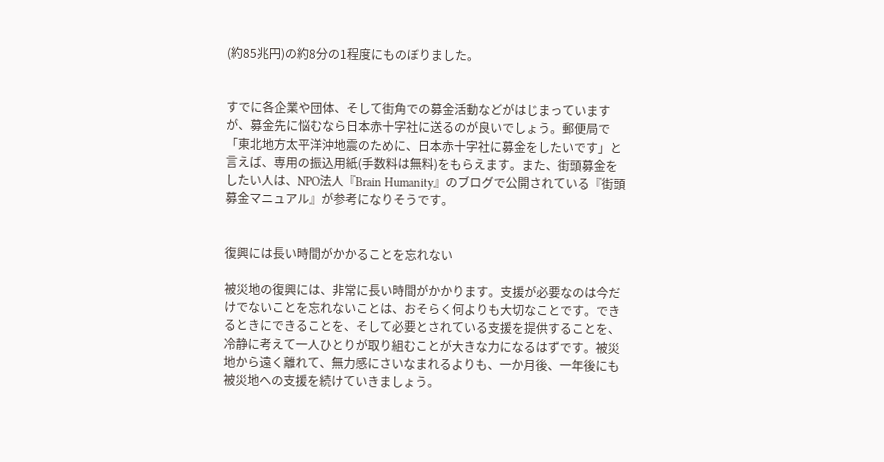(約85兆円)の約8分の1程度にものぼりました。


すでに各企業や団体、そして街角での募金活動などがはじまっていますが、募金先に悩むなら日本赤十字社に送るのが良いでしょう。郵便局で「東北地方太平洋沖地震のために、日本赤十字社に募金をしたいです」と言えば、専用の振込用紙(手数料は無料)をもらえます。また、街頭募金をしたい人は、NPO法人『Brain Humanity』のブログで公開されている『街頭募金マニュアル』が参考になりそうです。


復興には長い時間がかかることを忘れない

被災地の復興には、非常に長い時間がかかります。支援が必要なのは今だけでないことを忘れないことは、おそらく何よりも大切なことです。できるときにできることを、そして必要とされている支援を提供することを、冷静に考えて一人ひとりが取り組むことが大きな力になるはずです。被災地から遠く離れて、無力感にさいなまれるよりも、一か月後、一年後にも被災地への支援を続けていきましょう。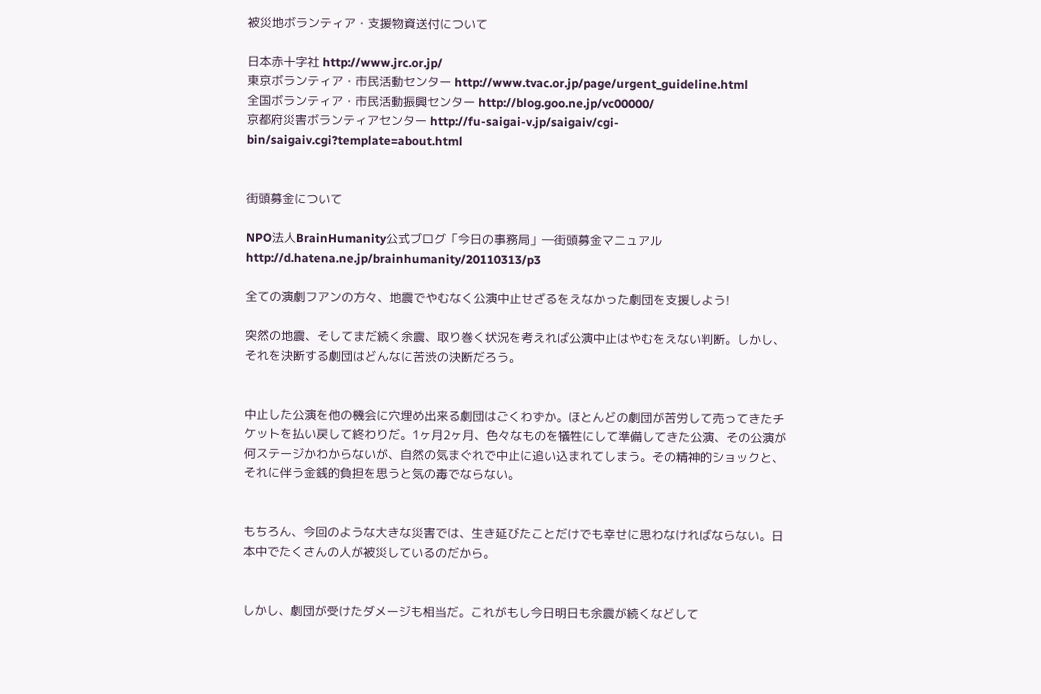被災地ボランティア・支援物資送付について

日本赤十字社 http://www.jrc.or.jp/
東京ボランティア・市民活動センター http://www.tvac.or.jp/page/urgent_guideline.html
全国ボランティア・市民活動振興センター http://blog.goo.ne.jp/vc00000/
京都府災害ボランティアセンター http://fu-saigai-v.jp/saigaiv/cgi-bin/saigaiv.cgi?template=about.html


街頭募金について

NPO法人BrainHumanity公式ブログ「今日の事務局」―街頭募金マニュアル http://d.hatena.ne.jp/brainhumanity/20110313/p3

全ての演劇フアンの方々、地震でやむなく公演中止せざるをえなかった劇団を支援しよう!

突然の地震、そしてまだ続く余震、取り巻く状況を考えれば公演中止はやむをえない判断。しかし、それを決断する劇団はどんなに苦渋の決断だろう。


中止した公演を他の機会に穴埋め出来る劇団はごくわずか。ほとんどの劇団が苦労して売ってきたチケットを払い戻して終わりだ。1ヶ月2ヶ月、色々なものを犠牲にして準備してきた公演、その公演が何ステージかわからないが、自然の気まぐれで中止に追い込まれてしまう。その精神的ショックと、それに伴う金銭的負担を思うと気の毒でならない。


もちろん、今回のような大きな災害では、生き延びたことだけでも幸せに思わなければならない。日本中でたくさんの人が被災しているのだから。


しかし、劇団が受けたダメージも相当だ。これがもし今日明日も余震が続くなどして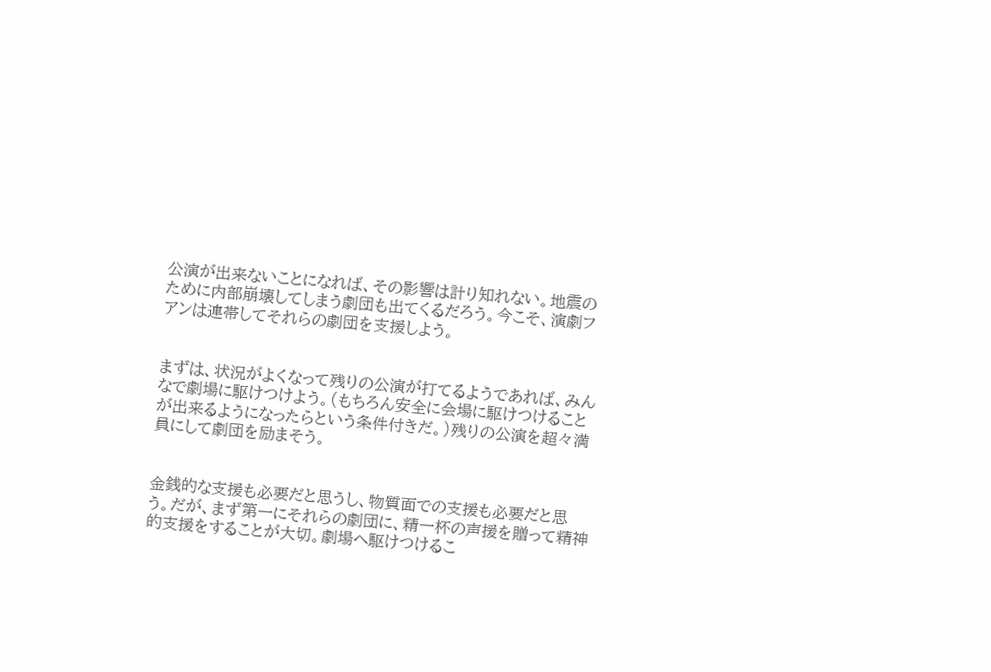公演が出来ないことになれば、その影響は計り知れない。地震のために内部崩壊してしまう劇団も出てくるだろう。今こそ、演劇フアンは連帯してそれらの劇団を支援しよう。


まずは、状況がよくなって残りの公演が打てるようであれば、みんなで劇場に駆けつけよう。(もちろん安全に会場に駆けつけることが出来るようになったらという条件付きだ。)残りの公演を超々満員にして劇団を励まそう。


金銭的な支援も必要だと思うし、物質面での支援も必要だと思う。だが、まず第一にそれらの劇団に、精一杯の声援を贈って精神的支援をすることが大切。劇場へ駆けつけるこ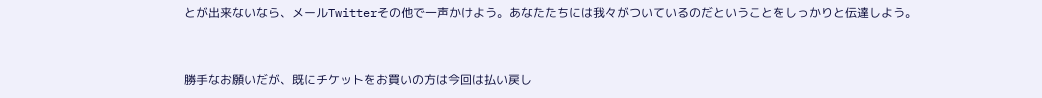とが出来ないなら、メールTwitterその他で一声かけよう。あなたたちには我々がついているのだということをしっかりと伝達しよう。


勝手なお願いだが、既にチケットをお買いの方は今回は払い戻し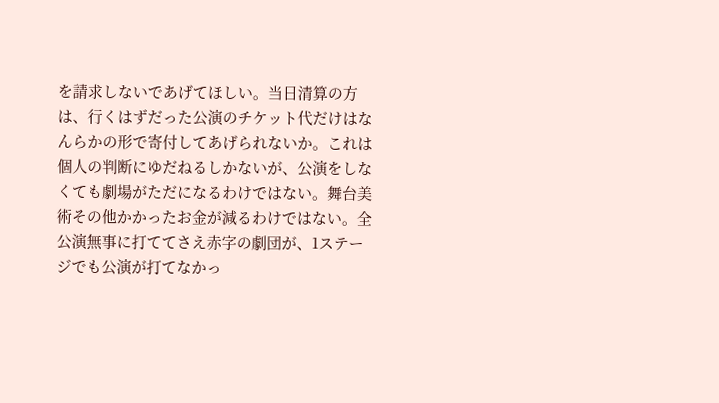を請求しないであげてほしい。当日清算の方は、行くはずだった公演のチケット代だけはなんらかの形で寄付してあげられないか。これは個人の判断にゆだねるしかないが、公演をしなくても劇場がただになるわけではない。舞台美術その他かかったお金が減るわけではない。全公演無事に打ててさえ赤字の劇団が、1ステージでも公演が打てなかっ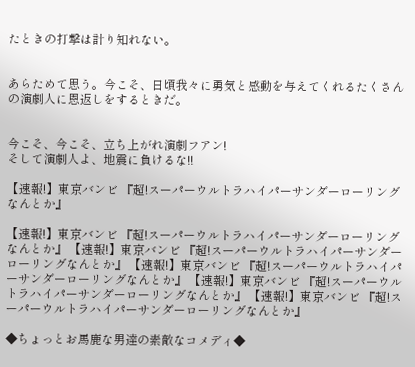たときの打撃は計り知れない。


あらためて思う。今こそ、日頃我々に勇気と感動を与えてくれるたくさんの演劇人に恩返しをするときだ。


今こそ、今こそ、立ち上がれ演劇フアン!
そして演劇人よ、地震に負けるな!!

【速報!】東京バンビ 『超!スーパーウルトラハイパーサンダーローリングなんとか』

【速報!】東京バンビ 『超!スーパーウルトラハイパーサンダーローリングなんとか』 【速報!】東京バンビ 『超!スーパーウルトラハイパーサンダーローリングなんとか』 【速報!】東京バンビ 『超!スーパーウルトラハイパーサンダーローリングなんとか』 【速報!】東京バンビ 『超!スーパーウルトラハイパーサンダーローリングなんとか』 【速報!】東京バンビ 『超!スーパーウルトラハイパーサンダーローリングなんとか』

◆ちょっとお馬鹿な男達の素敵なコメディ◆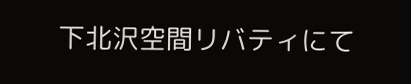下北沢空間リバティにて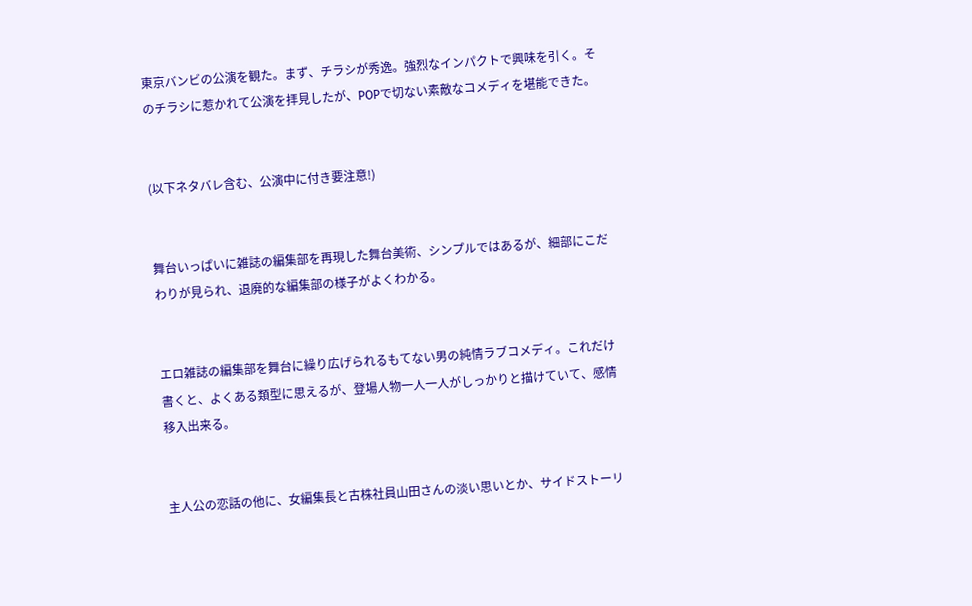東京バンビの公演を観た。まず、チラシが秀逸。強烈なインパクトで興味を引く。そのチラシに惹かれて公演を拝見したが、POPで切ない素敵なコメディを堪能できた。


(以下ネタバレ含む、公演中に付き要注意!)


舞台いっぱいに雑誌の編集部を再現した舞台美術、シンプルではあるが、細部にこだわりが見られ、退廃的な編集部の様子がよくわかる。


エロ雑誌の編集部を舞台に繰り広げられるもてない男の純情ラブコメディ。これだけ書くと、よくある類型に思えるが、登場人物一人一人がしっかりと描けていて、感情移入出来る。


主人公の恋話の他に、女編集長と古株社員山田さんの淡い思いとか、サイドストーリ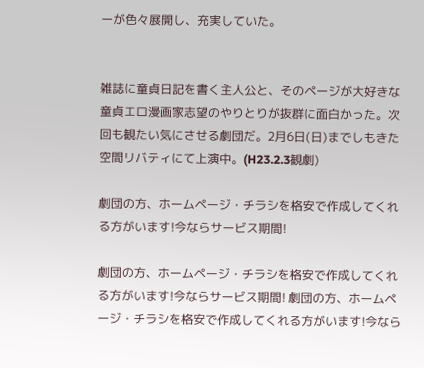ーが色々展開し、充実していた。


雑誌に童貞日記を書く主人公と、そのページが大好きな童貞エロ漫画家志望のやりとりが抜群に面白かった。次回も観たい気にさせる劇団だ。2月6日(日)までしもきた空間リバティにて上演中。(H23.2.3観劇)

劇団の方、ホームページ・チラシを格安で作成してくれる方がいます!今ならサービス期間!

劇団の方、ホームページ・チラシを格安で作成してくれる方がいます!今ならサービス期間! 劇団の方、ホームページ・チラシを格安で作成してくれる方がいます!今なら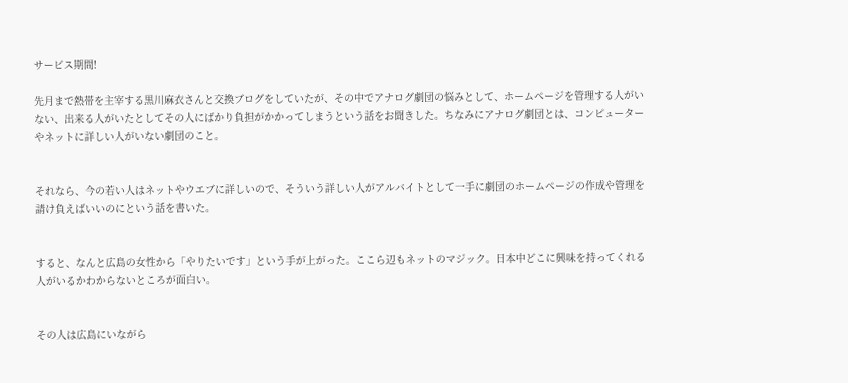サービス期間!

先月まで熱帯を主宰する黒川麻衣さんと交換ブログをしていたが、その中でアナログ劇団の悩みとして、ホームページを管理する人がいない、出来る人がいたとしてその人にばかり負担がかかってしまうという話をお聞きした。ちなみにアナログ劇団とは、コンピューターやネットに詳しい人がいない劇団のこと。


それなら、今の若い人はネットやウエブに詳しいので、そういう詳しい人がアルバイトとして一手に劇団のホームページの作成や管理を請け負えばいいのにという話を書いた。


すると、なんと広島の女性から「やりたいです」という手が上がった。ここら辺もネットのマジック。日本中どこに興味を持ってくれる人がいるかわからないところが面白い。


その人は広島にいながら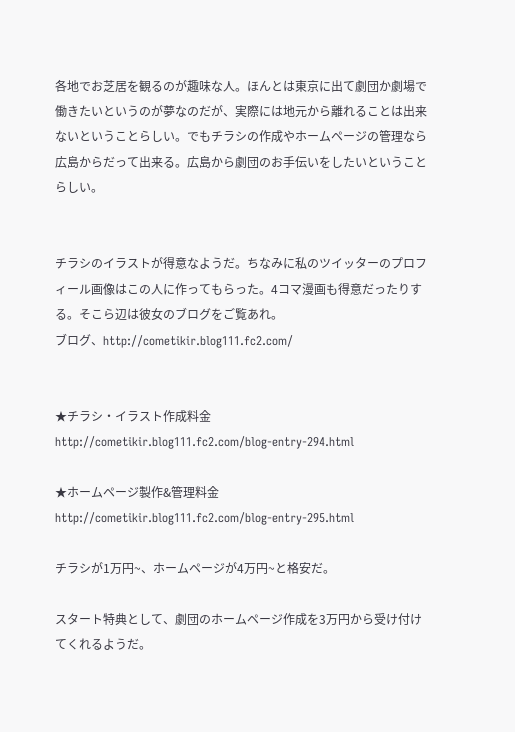各地でお芝居を観るのが趣味な人。ほんとは東京に出て劇団か劇場で働きたいというのが夢なのだが、実際には地元から離れることは出来ないということらしい。でもチラシの作成やホームページの管理なら広島からだって出来る。広島から劇団のお手伝いをしたいということらしい。


チラシのイラストが得意なようだ。ちなみに私のツイッターのプロフィール画像はこの人に作ってもらった。4コマ漫画も得意だったりする。そこら辺は彼女のブログをご覧あれ。
ブログ、http://cometikir.blog111.fc2.com/


★チラシ・イラスト作成料金
http://cometikir.blog111.fc2.com/blog-entry-294.html

★ホームページ製作&管理料金
http://cometikir.blog111.fc2.com/blog-entry-295.html

チラシが1万円~、ホームページが4万円~と格安だ。

スタート特典として、劇団のホームページ作成を3万円から受け付けてくれるようだ。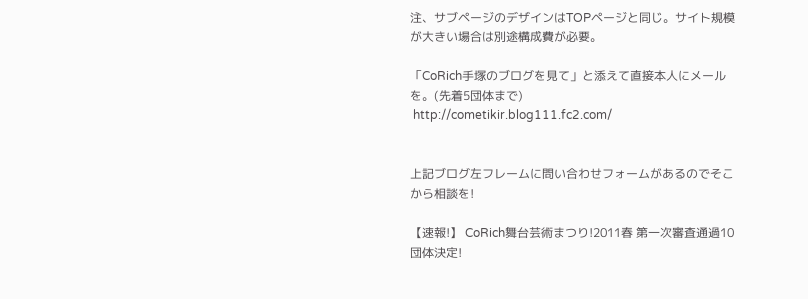注、サブページのデザインはTOPページと同じ。サイト規模が大きい場合は別途構成費が必要。

「CoRich手塚のブログを見て」と添えて直接本人にメールを。(先着5団体まで)
 http://cometikir.blog111.fc2.com/


上記ブログ左フレームに問い合わせフォームがあるのでそこから相談を!

【速報!】 CoRich舞台芸術まつり!2011春 第一次審査通過10団体決定!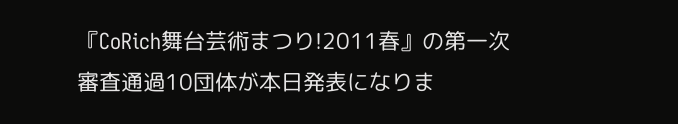『CoRich舞台芸術まつり!2011春』の第一次審査通過10団体が本日発表になりま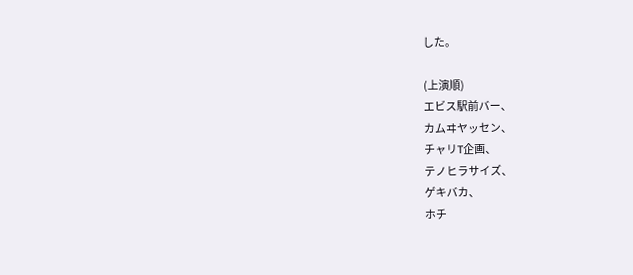した。

(上演順)
エビス駅前バー、
カムヰヤッセン、
チャリT企画、
テノヒラサイズ、
ゲキバカ、
ホチ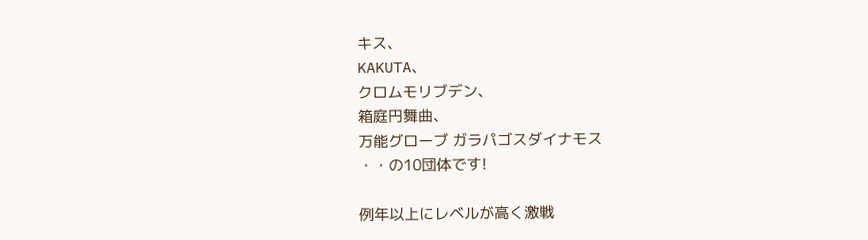キス、
KAKUTA、
クロムモリブデン、
箱庭円舞曲、
万能グローブ ガラパゴスダイナモス
・・の10団体です!

例年以上にレベルが高く激戦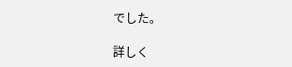でした。

詳しく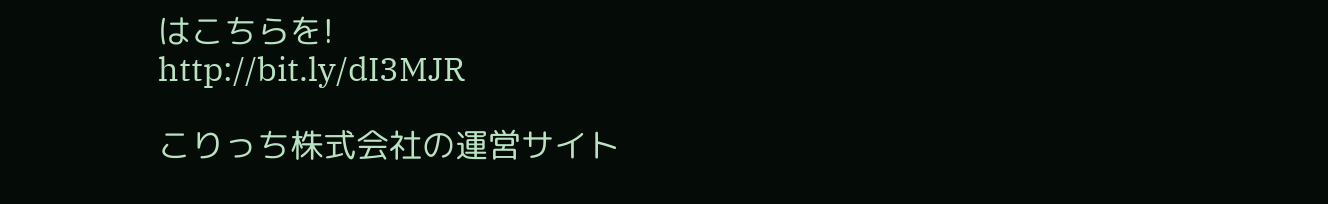はこちらを!
http://bit.ly/dI3MJR

こりっち株式会社の運営サイト